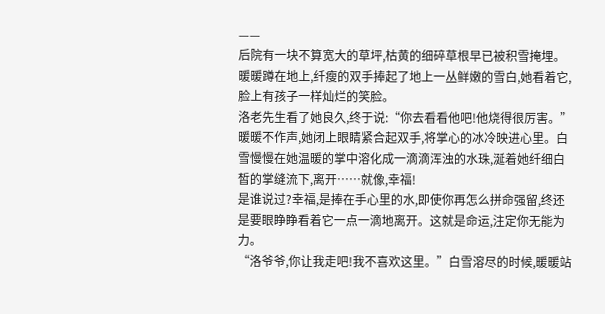——
后院有一块不算宽大的草坪,枯黄的细碎草根早已被积雪掩埋。暖暖蹲在地上,纤瘦的双手捧起了地上一丛鲜嫩的雪白,她看着它,脸上有孩子一样灿烂的笑脸。
洛老先生看了她良久,终于说:“你去看看他吧!他烧得很厉害。”
暖暖不作声,她闭上眼睛紧合起双手,将掌心的冰冷映进心里。白雪慢慢在她温暖的掌中溶化成一滴滴浑浊的水珠,涎着她纤细白皙的掌缝流下,离开……就像,幸福!
是谁说过?幸福,是捧在手心里的水,即使你再怎么拼命强留,终还是要眼睁睁看着它一点一滴地离开。这就是命运,注定你无能为力。
“洛爷爷,你让我走吧!我不喜欢这里。”白雪溶尽的时候,暖暖站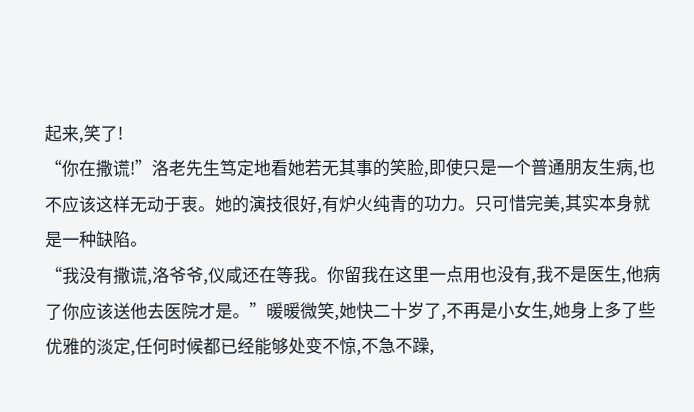起来,笑了!
“你在撒谎!”洛老先生笃定地看她若无其事的笑脸,即使只是一个普通朋友生病,也不应该这样无动于衷。她的演技很好,有炉火纯青的功力。只可惜完美,其实本身就是一种缺陷。
“我没有撒谎,洛爷爷,仪咸还在等我。你留我在这里一点用也没有,我不是医生,他病了你应该送他去医院才是。”暖暖微笑,她快二十岁了,不再是小女生,她身上多了些优雅的淡定,任何时候都已经能够处变不惊,不急不躁,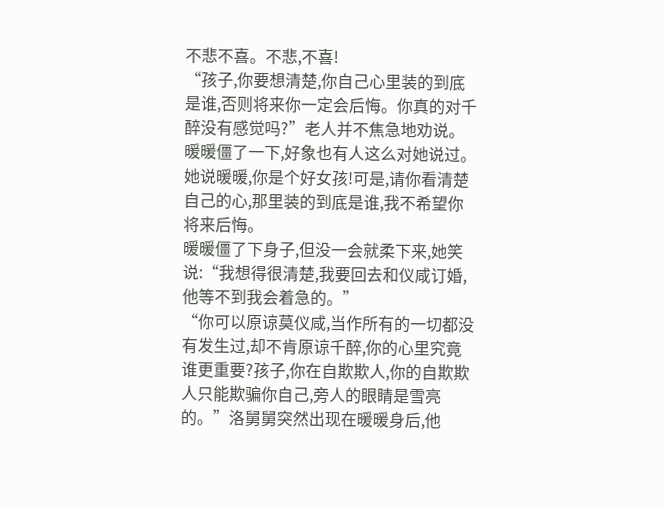不悲不喜。不悲,不喜!
“孩子,你要想清楚,你自己心里装的到底是谁,否则将来你一定会后悔。你真的对千醉没有感觉吗?”老人并不焦急地劝说。
暖暖僵了一下,好象也有人这么对她说过。她说暖暖,你是个好女孩!可是,请你看清楚自己的心,那里装的到底是谁,我不希望你将来后悔。
暖暖僵了下身子,但没一会就柔下来,她笑说:“我想得很清楚,我要回去和仪咸订婚,他等不到我会着急的。”
“你可以原谅莫仪咸,当作所有的一切都没有发生过,却不肯原谅千醉,你的心里究竟谁更重要?孩子,你在自欺欺人,你的自欺欺人只能欺骗你自己,旁人的眼睛是雪亮的。”洛舅舅突然出现在暖暖身后,他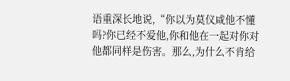语重深长地说,“你以为莫仪咸他不懂吗?你已经不爱他,你和他在一起对你对他都同样是伤害。那么,为什么不肯给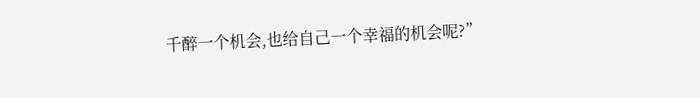千醉一个机会,也给自己一个幸福的机会呢?”